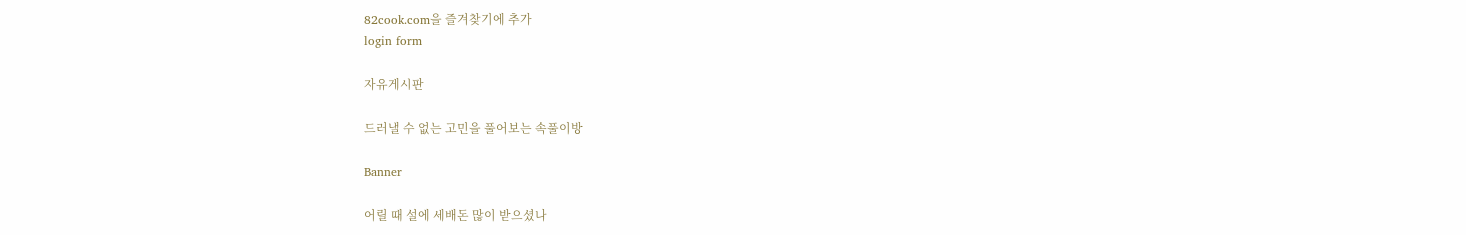82cook.com을 즐겨찾기에 추가
login form

자유게시판

드러낼 수 없는 고민을 풀어보는 속풀이방

Banner

어릴 때 설에 세배돈 많이 받으셨나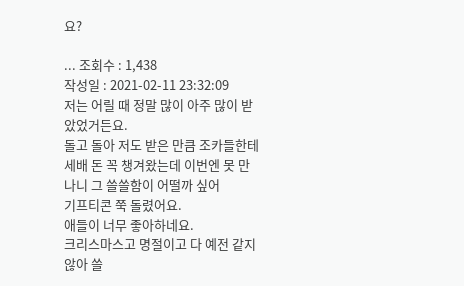요?

... 조회수 : 1,438
작성일 : 2021-02-11 23:32:09
저는 어릴 때 정말 많이 아주 많이 받았었거든요.
돌고 돌아 저도 받은 만큼 조카들한테 세배 돈 꼭 챙겨왔는데 이번엔 못 만나니 그 쓸쓸함이 어떨까 싶어
기프티콘 쭉 돌렸어요.
애들이 너무 좋아하네요.
크리스마스고 명절이고 다 예전 같지 않아 쓸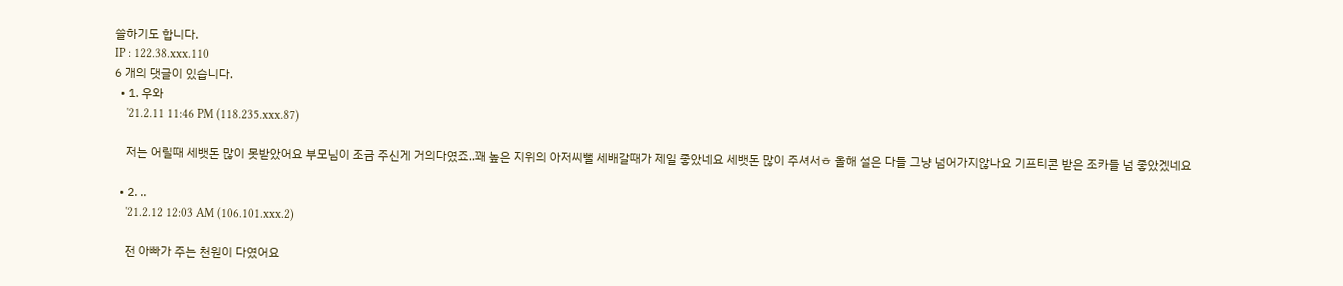쓸하기도 합니다.
IP : 122.38.xxx.110
6 개의 댓글이 있습니다.
  • 1. 우와
    '21.2.11 11:46 PM (118.235.xxx.87)

    저는 어릴때 세뱃돈 많이 못받았어요 부모님이 조금 주신게 거의다였죠..꽤 높은 지위의 아저씨뻘 세배갈때가 제일 좋았네요 세뱃돈 많이 주셔서ㅎ 올해 설은 다들 그냥 넘어가지않나요 기프티콘 받은 조카들 넘 좋았겠네요

  • 2. ..
    '21.2.12 12:03 AM (106.101.xxx.2)

    전 아빠가 주는 천원이 다였어요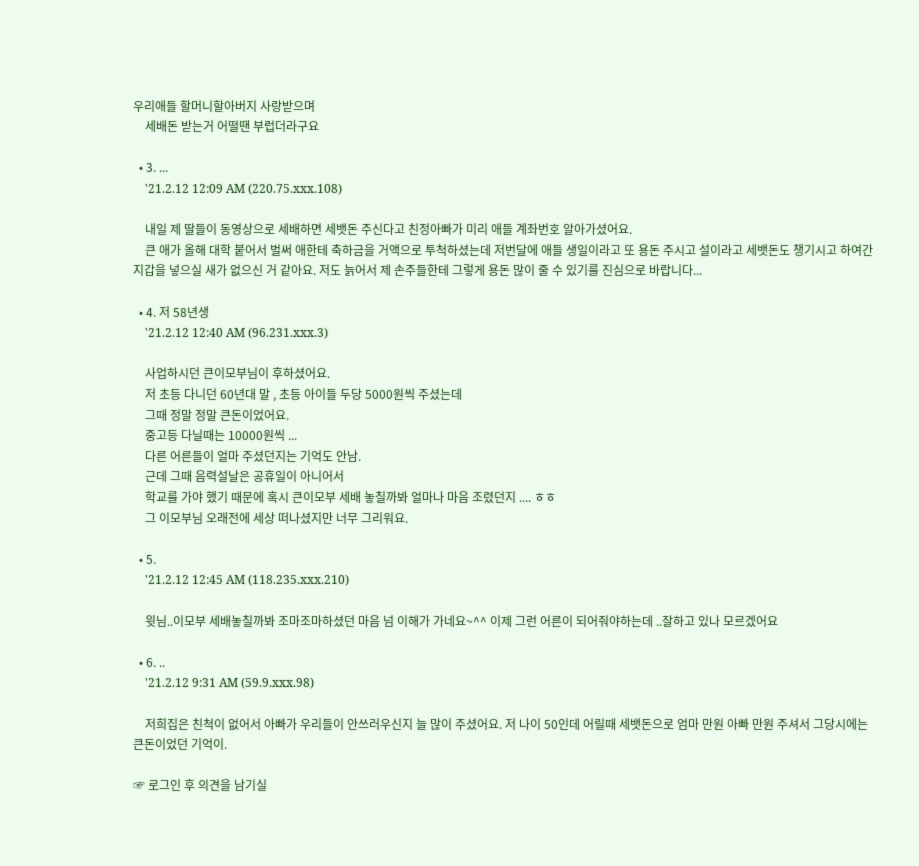우리애들 할머니할아버지 사랑받으며
    세배돈 받는거 어떨땐 부럽더라구요

  • 3. ...
    '21.2.12 12:09 AM (220.75.xxx.108)

    내일 제 딸들이 동영상으로 세배하면 세뱃돈 주신다고 친정아빠가 미리 애들 계좌번호 알아가셨어요.
    큰 애가 올해 대학 붙어서 벌써 애한테 축하금을 거액으로 투척하셨는데 저번달에 애들 생일이라고 또 용돈 주시고 설이라고 세뱃돈도 챙기시고 하여간 지갑을 넣으실 새가 없으신 거 같아요. 저도 늙어서 제 손주들한테 그렇게 용돈 많이 줄 수 있기를 진심으로 바랍니다...

  • 4. 저 58년생
    '21.2.12 12:40 AM (96.231.xxx.3)

    사업하시던 큰이모부님이 후하셨어요.
    저 초등 다니던 60년대 말 , 초등 아이들 두당 5000원씩 주셨는데
    그때 정말 정말 큰돈이었어요.
    중고등 다닐때는 10000원씩 ...
    다른 어른들이 얼마 주셨던지는 기억도 안남.
    근데 그때 음력설날은 공휴일이 아니어서
    학교를 가야 했기 때문에 혹시 큰이모부 세배 놓칠까봐 얼마나 마음 조렸던지 .... ㅎㅎ
    그 이모부님 오래전에 세상 떠나셨지만 너무 그리워요.

  • 5.
    '21.2.12 12:45 AM (118.235.xxx.210)

    윗님..이모부 세배놓칠까봐 조마조마하셨던 마음 넘 이해가 가네요~^^ 이제 그런 어른이 되어줘야하는데 ..잘하고 있나 모르겠어요

  • 6. ..
    '21.2.12 9:31 AM (59.9.xxx.98)

    저희집은 친척이 없어서 아빠가 우리들이 안쓰러우신지 늘 많이 주셨어요. 저 나이 50인데 어릴때 세뱃돈으로 엄마 만원 아빠 만원 주셔서 그당시에는 큰돈이었던 기억이.

☞ 로그인 후 의견을 남기실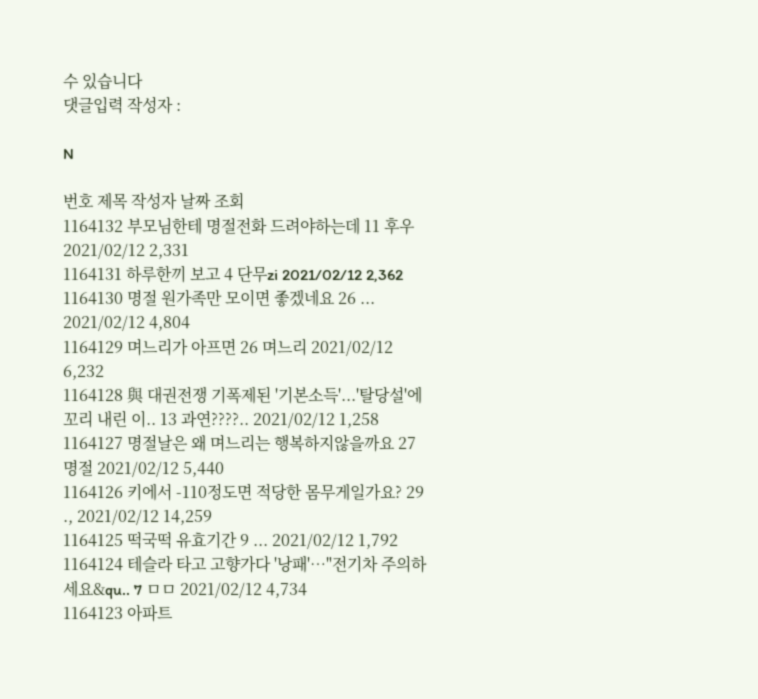수 있습니다
댓글입력 작성자 :

N

번호 제목 작성자 날짜 조회
1164132 부모님한테 명절전화 드려야하는데 11 후우 2021/02/12 2,331
1164131 하루한끼 보고 4 단무zi 2021/02/12 2,362
1164130 명절 원가족만 모이면 좋겠네요 26 ... 2021/02/12 4,804
1164129 며느리가 아프면 26 며느리 2021/02/12 6,232
1164128 與 대권전쟁 기폭제된 '기본소득'...'탈당설'에 꼬리 내린 이.. 13 과연????.. 2021/02/12 1,258
1164127 명절날은 왜 며느리는 행복하지않을까요 27 명절 2021/02/12 5,440
1164126 키에서 -110정도면 적당한 몸무게일가요? 29 ., 2021/02/12 14,259
1164125 떡국떡 유효기간 9 ... 2021/02/12 1,792
1164124 테슬라 타고 고향가다 '낭패'…"전기차 주의하세요&qu.. 7 ㅁㅁ 2021/02/12 4,734
1164123 아파트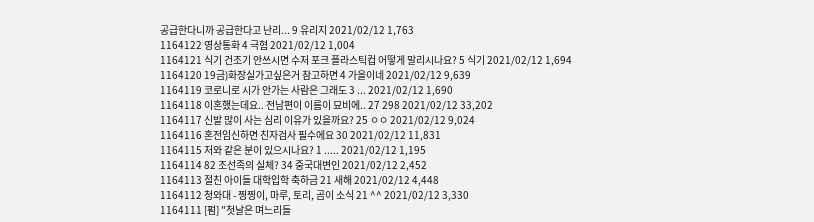공급한다니까 공급한다고 난리... 9 유리지 2021/02/12 1,763
1164122 영상통화 4 극혐 2021/02/12 1,004
1164121 식기 건조기 안쓰시면 수저 포크 플라스틱컵 어떻게 말리시나요? 5 식기 2021/02/12 1,694
1164120 19금)화장실가고싶은거 참고하면 4 가을이네 2021/02/12 9,639
1164119 코로니로 시가 안가는 사람은 그래도 3 ... 2021/02/12 1,690
1164118 이혼했는데요.. 전남편이 이름이 묘비에.. 27 298 2021/02/12 33,202
1164117 신발 많이 사는 심리 이유가 있을까요? 25 ㅇㅇ 2021/02/12 9,024
1164116 혼전임신하면 친자검사 필수에요 30 2021/02/12 11,831
1164115 저와 같은 분이 있으시나요? 1 ..... 2021/02/12 1,195
1164114 82 조선족의 실체? 34 중국대변인 2021/02/12 2,452
1164113 절친 아이들 대학입학 축하금 21 새해 2021/02/12 4,448
1164112 청와대 - 찡찡이, 마루, 토리, 곰이 소식 21 ^^ 2021/02/12 3,330
1164111 [펌] "첫날은 며느리들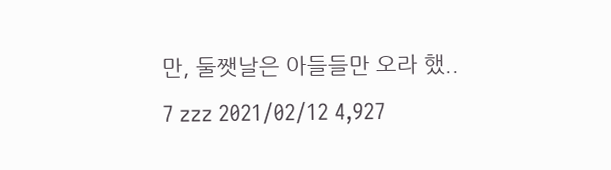만, 둘쨋날은 아들들만 오라 했.. 7 zzz 2021/02/12 4,927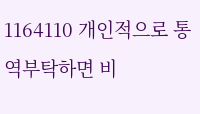1164110 개인적으로 통역부탁하면 비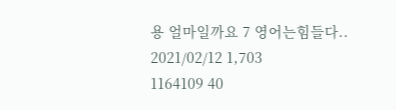용 얼마일까요 7 영어는힘들다.. 2021/02/12 1,703
1164109 40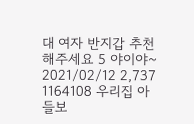대 여자 반지갑 추천해주세요 5 야이야~ 2021/02/12 2,737
1164108 우리집 아들보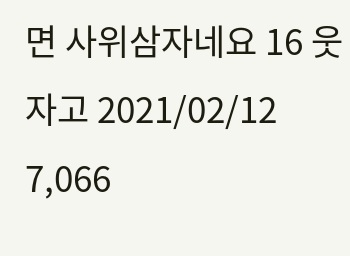면 사위삼자네요 16 웃자고 2021/02/12 7,066